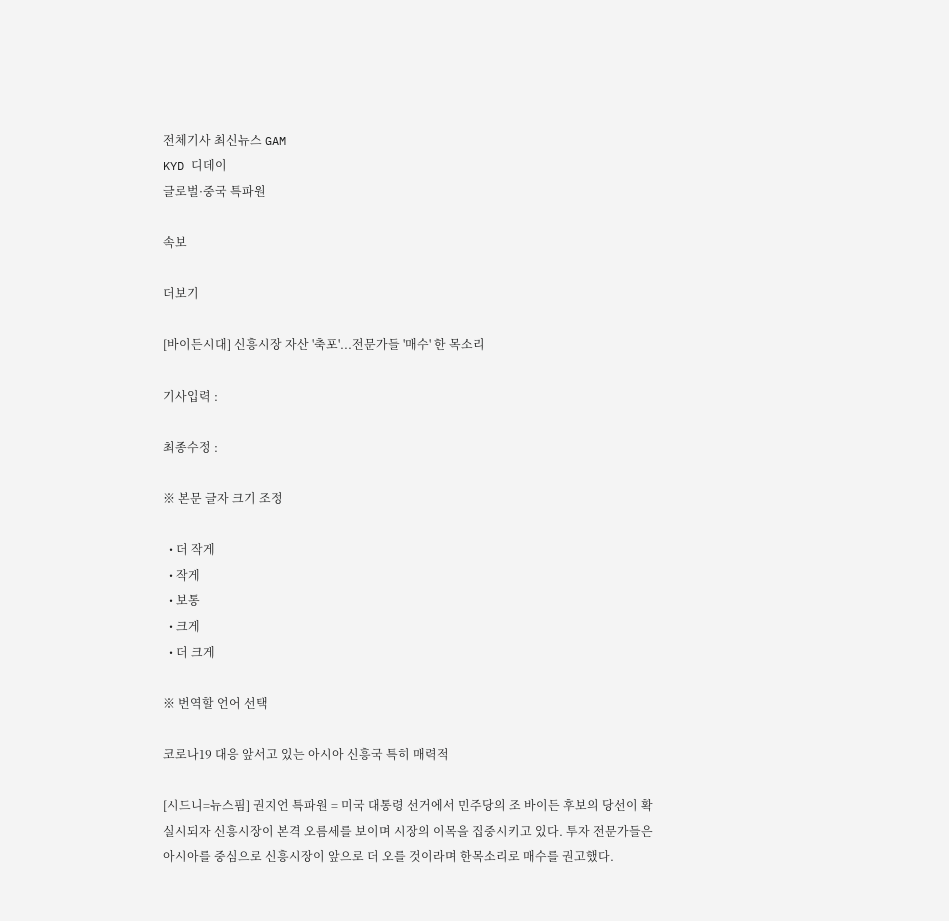전체기사 최신뉴스 GAM
KYD 디데이
글로벌·중국 특파원

속보

더보기

[바이든시대] 신흥시장 자산 '축포'...전문가들 '매수' 한 목소리

기사입력 :

최종수정 :

※ 본문 글자 크기 조정

  • 더 작게
  • 작게
  • 보통
  • 크게
  • 더 크게

※ 번역할 언어 선택

코로나19 대응 앞서고 있는 아시아 신흥국 특히 매력적

[시드니=뉴스핌] 권지언 특파원 = 미국 대통령 선거에서 민주당의 조 바이든 후보의 당선이 확실시되자 신흥시장이 본격 오름세를 보이며 시장의 이목을 집중시키고 있다. 투자 전문가들은 아시아를 중심으로 신흥시장이 앞으로 더 오를 것이라며 한목소리로 매수를 권고했다.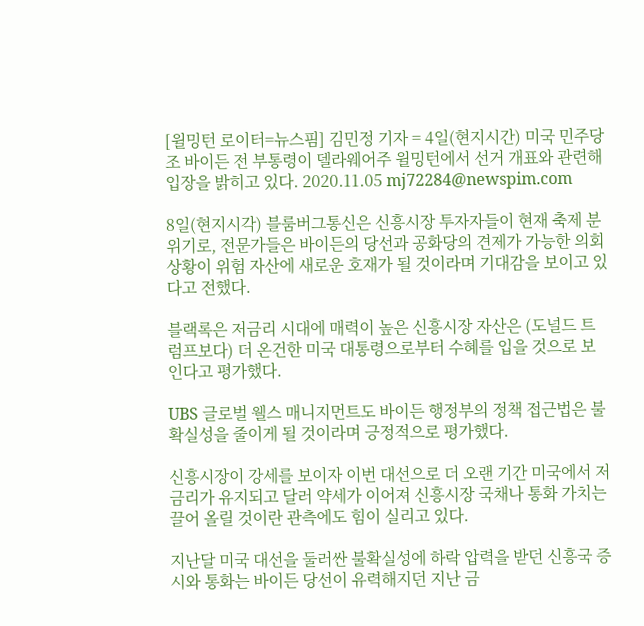[윌밍턴 로이터=뉴스핌] 김민정 기자 = 4일(현지시간) 미국 민주당 조 바이든 전 부통령이 델라웨어주 윌밍턴에서 선거 개표와 관련해 입장을 밝히고 있다. 2020.11.05 mj72284@newspim.com

8일(현지시각) 블룸버그통신은 신흥시장 투자자들이 현재 축제 분위기로, 전문가들은 바이든의 당선과 공화당의 견제가 가능한 의회 상황이 위험 자산에 새로운 호재가 될 것이라며 기대감을 보이고 있다고 전했다.

블랙록은 저금리 시대에 매력이 높은 신흥시장 자산은 (도널드 트럼프보다) 더 온건한 미국 대통령으로부터 수혜를 입을 것으로 보인다고 평가했다.

UBS 글로벌 웰스 매니지먼트도 바이든 행정부의 정책 접근법은 불확실성을 줄이게 될 것이라며 긍정적으로 평가했다.

신흥시장이 강세를 보이자 이번 대선으로 더 오랜 기간 미국에서 저금리가 유지되고 달러 약세가 이어져 신흥시장 국채나 통화 가치는 끌어 올릴 것이란 관측에도 힘이 실리고 있다.

지난달 미국 대선을 둘러싼 불확실성에 하락 압력을 받던 신흥국 증시와 통화는 바이든 당선이 유력해지던 지난 금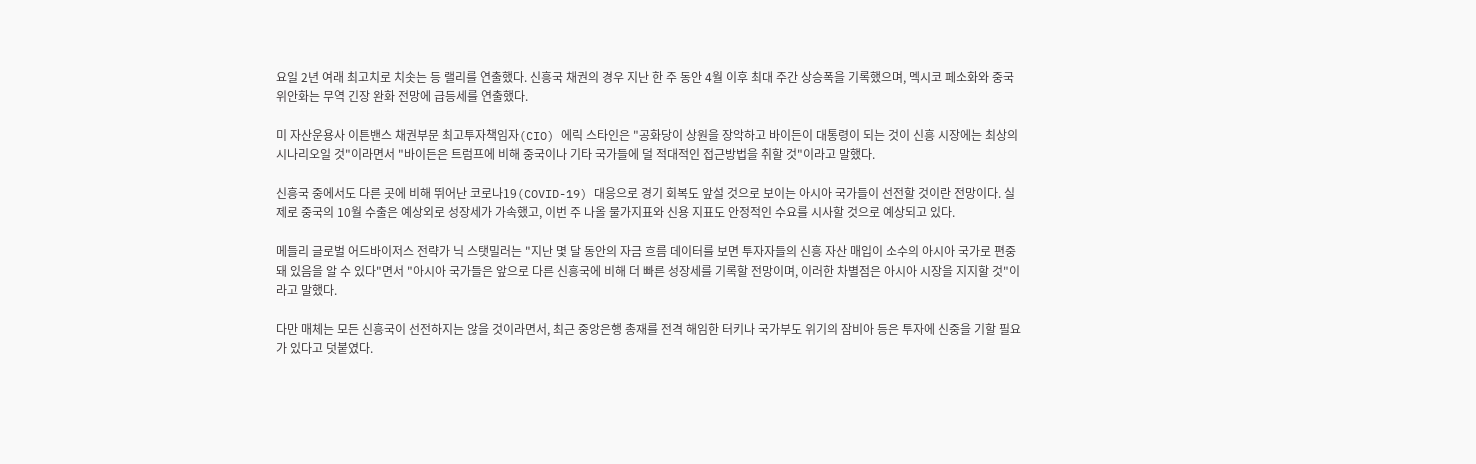요일 2년 여래 최고치로 치솟는 등 랠리를 연출했다. 신흥국 채권의 경우 지난 한 주 동안 4월 이후 최대 주간 상승폭을 기록했으며, 멕시코 페소화와 중국 위안화는 무역 긴장 완화 전망에 급등세를 연출했다.

미 자산운용사 이튼밴스 채권부문 최고투자책임자(CIO) 에릭 스타인은 "공화당이 상원을 장악하고 바이든이 대통령이 되는 것이 신흥 시장에는 최상의 시나리오일 것"이라면서 "바이든은 트럼프에 비해 중국이나 기타 국가들에 덜 적대적인 접근방법을 취할 것"이라고 말했다.

신흥국 중에서도 다른 곳에 비해 뛰어난 코로나19(COVID-19) 대응으로 경기 회복도 앞설 것으로 보이는 아시아 국가들이 선전할 것이란 전망이다. 실제로 중국의 10월 수출은 예상외로 성장세가 가속했고, 이번 주 나올 물가지표와 신용 지표도 안정적인 수요를 시사할 것으로 예상되고 있다.

메들리 글로벌 어드바이저스 전략가 닉 스탯밀러는 "지난 몇 달 동안의 자금 흐름 데이터를 보면 투자자들의 신흥 자산 매입이 소수의 아시아 국가로 편중돼 있음을 알 수 있다"면서 "아시아 국가들은 앞으로 다른 신흥국에 비해 더 빠른 성장세를 기록할 전망이며, 이러한 차별점은 아시아 시장을 지지할 것"이라고 말했다.

다만 매체는 모든 신흥국이 선전하지는 않을 것이라면서, 최근 중앙은행 총재를 전격 해임한 터키나 국가부도 위기의 잠비아 등은 투자에 신중을 기할 필요가 있다고 덧붙였다.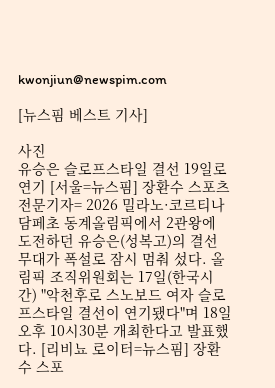kwonjiun@newspim.com

[뉴스핌 베스트 기사]

사진
유승은 슬로프스타일 결선 19일로 연기 [서울=뉴스핌] 장환수 스포츠전문기자= 2026 밀라노·코르티나담페초 동계올림픽에서 2관왕에 도전하던 유승은(성복고)의 결선 무대가 폭설로 잠시 멈춰 섰다. 올림픽 조직위원회는 17일(한국시간) "악천후로 스노보드 여자 슬로프스타일 결선이 연기됐다"며 18일 오후 10시30분 개최한다고 발표했다. [리비뇨 로이터=뉴스핌] 장환수 스포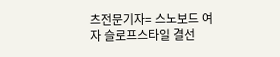츠전문기자= 스노보드 여자 슬로프스타일 결선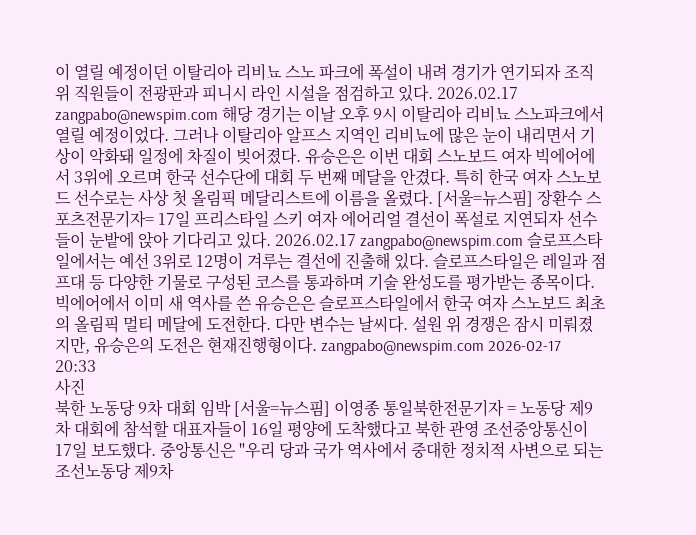이 열릴 예정이던 이탈리아 리비뇨 스노 파크에 폭설이 내려 경기가 연기되자 조직위 직원들이 전광판과 피니시 라인 시설을 점검하고 있다. 2026.02.17 zangpabo@newspim.com 해당 경기는 이날 오후 9시 이탈리아 리비뇨 스노파크에서 열릴 예정이었다. 그러나 이탈리아 알프스 지역인 리비뇨에 많은 눈이 내리면서 기상이 악화돼 일정에 차질이 빚어졌다. 유승은은 이번 대회 스노보드 여자 빅에어에서 3위에 오르며 한국 선수단에 대회 두 번째 메달을 안겼다. 특히 한국 여자 스노보드 선수로는 사상 첫 올림픽 메달리스트에 이름을 올렸다. [서울=뉴스핌] 장환수 스포츠전문기자= 17일 프리스타일 스키 여자 에어리얼 결선이 폭설로 지연되자 선수들이 눈밭에 앉아 기다리고 있다. 2026.02.17 zangpabo@newspim.com 슬로프스타일에서는 예선 3위로 12명이 겨루는 결선에 진출해 있다. 슬로프스타일은 레일과 점프대 등 다양한 기물로 구성된 코스를 통과하며 기술 완성도를 평가받는 종목이다. 빅에어에서 이미 새 역사를 쓴 유승은은 슬로프스타일에서 한국 여자 스노보드 최초의 올림픽 멀티 메달에 도전한다. 다만 변수는 날씨다. 설원 위 경쟁은 잠시 미뤄졌지만, 유승은의 도전은 현재진행형이다. zangpabo@newspim.com 2026-02-17 20:33
사진
북한 노동당 9차 대회 임박 [서울=뉴스핌] 이영종 통일북한전문기자 = 노동당 제9차 대회에 참석할 대표자들이 16일 평양에 도착했다고 북한 관영 조선중앙통신이 17일 보도했다. 중앙통신은 "우리 당과 국가 역사에서 중대한 정치적 사변으로 되는 조선노동당 제9차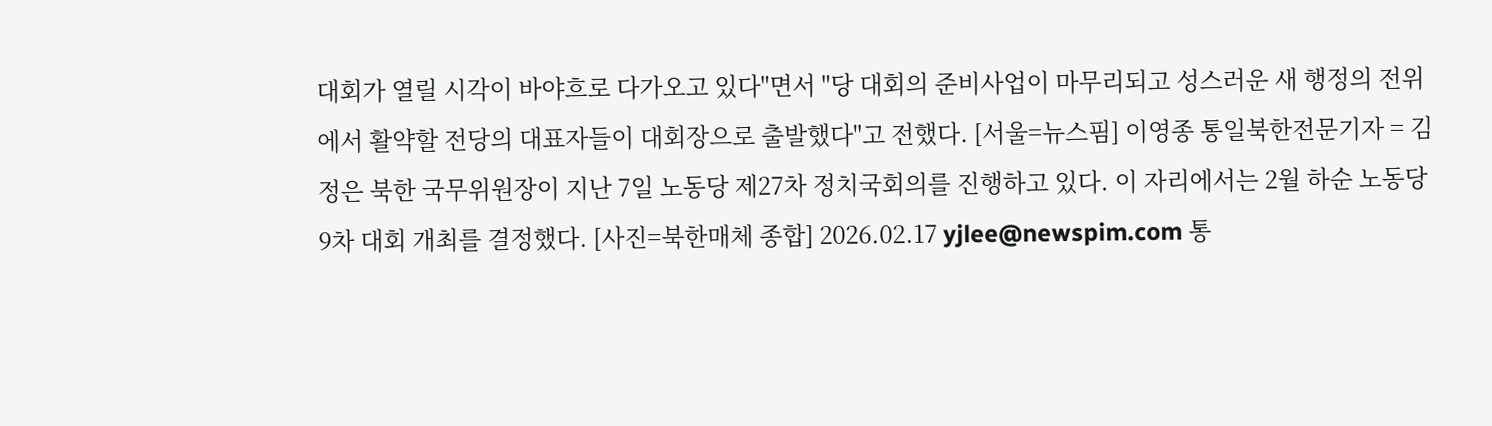대회가 열릴 시각이 바야흐로 다가오고 있다"면서 "당 대회의 준비사업이 마무리되고 성스러운 새 행정의 전위에서 활약할 전당의 대표자들이 대회장으로 출발했다"고 전했다. [서울=뉴스핌] 이영종 통일북한전문기자 = 김정은 북한 국무위원장이 지난 7일 노동당 제27차 정치국회의를 진행하고 있다. 이 자리에서는 2월 하순 노동당 9차 대회 개최를 결정했다. [사진=북한매체 종합] 2026.02.17 yjlee@newspim.com 통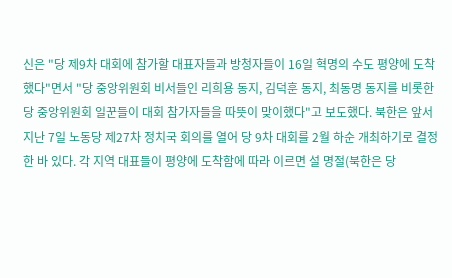신은 "당 제9차 대회에 참가할 대표자들과 방청자들이 16일 혁명의 수도 평양에 도착했다"면서 "당 중앙위원회 비서들인 리희용 동지, 김덕훈 동지, 최동명 동지를 비롯한 당 중앙위원회 일꾼들이 대회 참가자들을 따뜻이 맞이했다"고 보도했다. 북한은 앞서 지난 7일 노동당 제27차 정치국 회의를 열어 당 9차 대회를 2월 하순 개최하기로 결정한 바 있다. 각 지역 대표들이 평양에 도착함에 따라 이르면 설 명절(북한은 당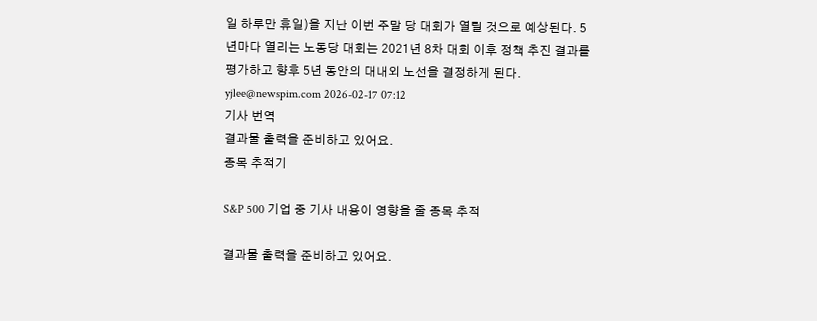일 하루만 휴일)을 지난 이번 주말 당 대회가 열릴 것으로 예상된다. 5년마다 열리는 노동당 대회는 2021년 8차 대회 이후 정책 추진 결과를 평가하고 향후 5년 동안의 대내외 노선을 결정하게 된다. yjlee@newspim.com 2026-02-17 07:12
기사 번역
결과물 출력을 준비하고 있어요.
종목 추적기

S&P 500 기업 중 기사 내용이 영향을 줄 종목 추적

결과물 출력을 준비하고 있어요.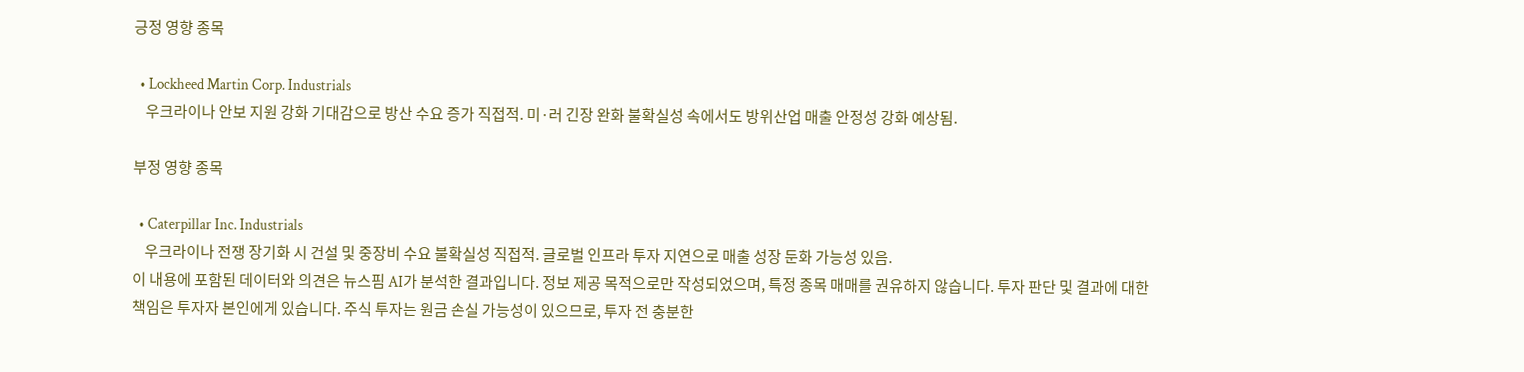긍정 영향 종목

  • Lockheed Martin Corp. Industrials
    우크라이나 안보 지원 강화 기대감으로 방산 수요 증가 직접적. 미·러 긴장 완화 불확실성 속에서도 방위산업 매출 안정성 강화 예상됨.

부정 영향 종목

  • Caterpillar Inc. Industrials
    우크라이나 전쟁 장기화 시 건설 및 중장비 수요 불확실성 직접적. 글로벌 인프라 투자 지연으로 매출 성장 둔화 가능성 있음.
이 내용에 포함된 데이터와 의견은 뉴스핌 AI가 분석한 결과입니다. 정보 제공 목적으로만 작성되었으며, 특정 종목 매매를 권유하지 않습니다. 투자 판단 및 결과에 대한 책임은 투자자 본인에게 있습니다. 주식 투자는 원금 손실 가능성이 있으므로, 투자 전 충분한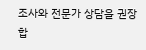조사와 전문가 상담을 권장합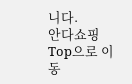니다.
안다쇼핑
Top으로 이동